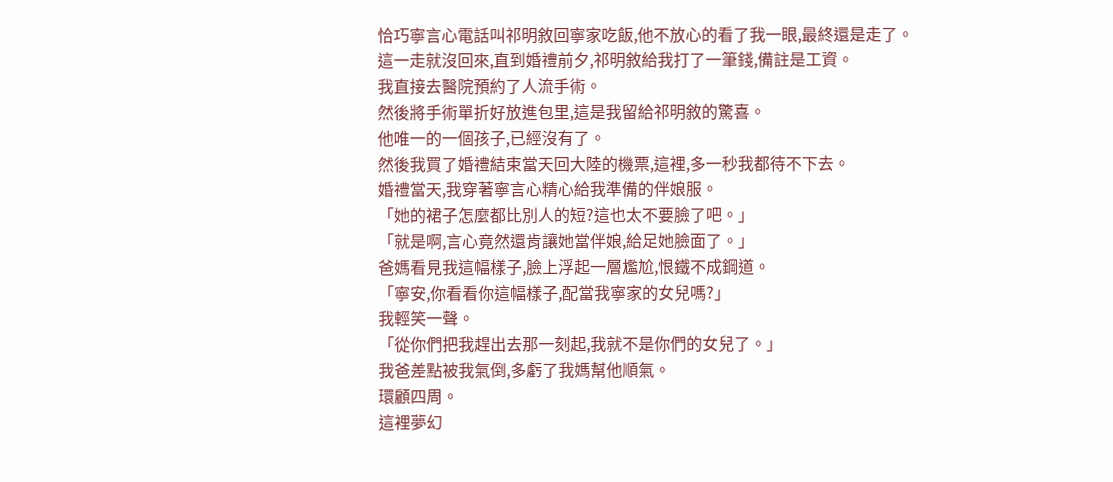恰巧寧言心電話叫祁明敘回寧家吃飯,他不放心的看了我一眼,最終還是走了。
這一走就沒回來,直到婚禮前夕,祁明敘給我打了一筆錢,備註是工資。
我直接去醫院預約了人流手術。
然後將手術單折好放進包里,這是我留給祁明敘的驚喜。
他唯一的一個孩子,已經沒有了。
然後我買了婚禮結束當天回大陸的機票,這裡,多一秒我都待不下去。
婚禮當天,我穿著寧言心精心給我準備的伴娘服。
「她的裙子怎麼都比別人的短?這也太不要臉了吧。」
「就是啊,言心竟然還肯讓她當伴娘,給足她臉面了。」
爸媽看見我這幅樣子,臉上浮起一層尷尬,恨鐵不成鋼道。
「寧安,你看看你這幅樣子,配當我寧家的女兒嗎?」
我輕笑一聲。
「從你們把我趕出去那一刻起,我就不是你們的女兒了。」
我爸差點被我氣倒,多虧了我媽幫他順氣。
環顧四周。
這裡夢幻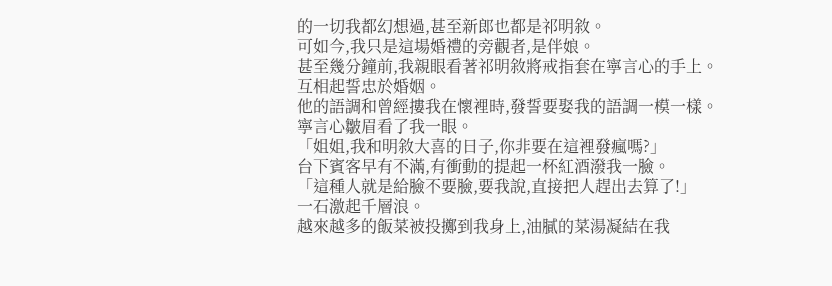的一切我都幻想過,甚至新郎也都是祁明敘。
可如今,我只是這場婚禮的旁觀者,是伴娘。
甚至幾分鐘前,我親眼看著祁明敘將戒指套在寧言心的手上。
互相起誓忠於婚姻。
他的語調和曾經摟我在懷裡時,發誓要娶我的語調一模一樣。
寧言心皺眉看了我一眼。
「姐姐,我和明敘大喜的日子,你非要在這裡發瘋嗎?」
台下賓客早有不滿,有衝動的提起一杯紅酒潑我一臉。
「這種人就是給臉不要臉,要我說,直接把人趕出去算了!」
一石激起千層浪。
越來越多的飯菜被投擲到我身上,油膩的菜湯凝結在我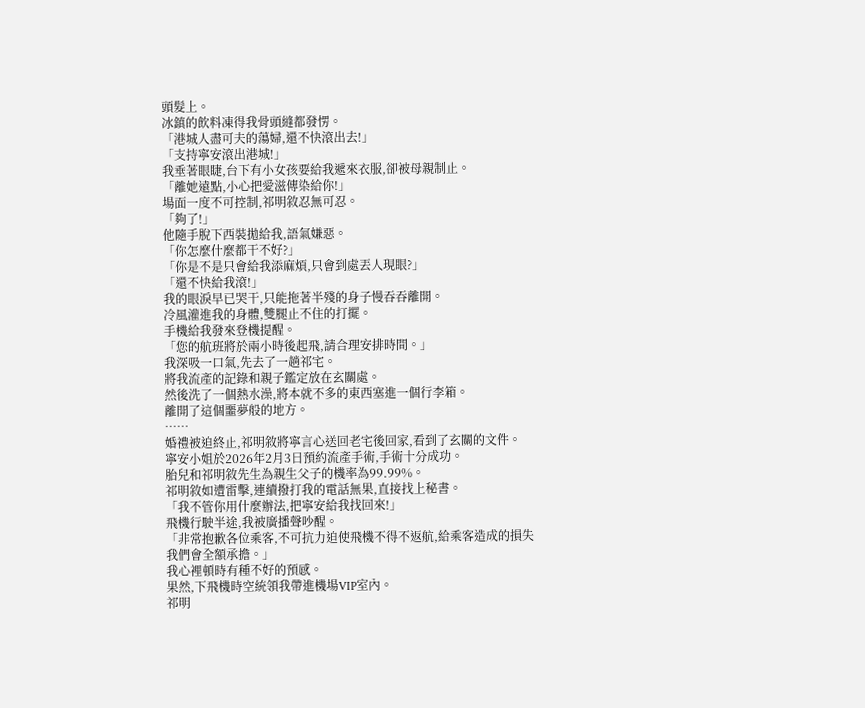頭髮上。
冰鎮的飲料凍得我骨頭縫都發愣。
「港城人盡可夫的蕩婦,還不快滾出去!」
「支持寧安滾出港城!」
我垂著眼睫,台下有小女孩要給我遞來衣服,卻被母親制止。
「離她遠點,小心把愛滋傳染給你!」
場面一度不可控制,祁明敘忍無可忍。
「夠了!」
他隨手脫下西裝拋給我,語氣嫌惡。
「你怎麼什麼都干不好?」
「你是不是只會給我添麻煩,只會到處丟人現眼?」
「還不快給我滾!」
我的眼淚早已哭干,只能拖著半殘的身子慢吞吞離開。
冷風灌進我的身體,雙腿止不住的打擺。
手機給我發來登機提醒。
「您的航班將於兩小時後起飛,請合理安排時間。」
我深吸一口氣,先去了一趟祁宅。
將我流產的記錄和親子鑑定放在玄關處。
然後洗了一個熱水澡,將本就不多的東西塞進一個行李箱。
離開了這個噩夢般的地方。
……
婚禮被迫終止,祁明敘將寧言心送回老宅後回家,看到了玄關的文件。
寧安小姐於2026年2月3日預約流產手術,手術十分成功。
胎兒和祁明敘先生為親生父子的機率為99.99%。
祁明敘如遭雷擊,連續撥打我的電話無果,直接找上秘書。
「我不管你用什麼辦法,把寧安給我找回來!」
飛機行駛半途,我被廣播聲吵醒。
「非常抱歉各位乘客,不可抗力迫使飛機不得不返航,給乘客造成的損失我們會全額承擔。」
我心裡頓時有種不好的預感。
果然,下飛機時空統領我帶進機場VIP室內。
祁明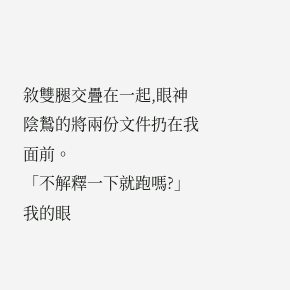敘雙腿交疊在一起,眼神陰鷙的將兩份文件扔在我面前。
「不解釋一下就跑嗎?」
我的眼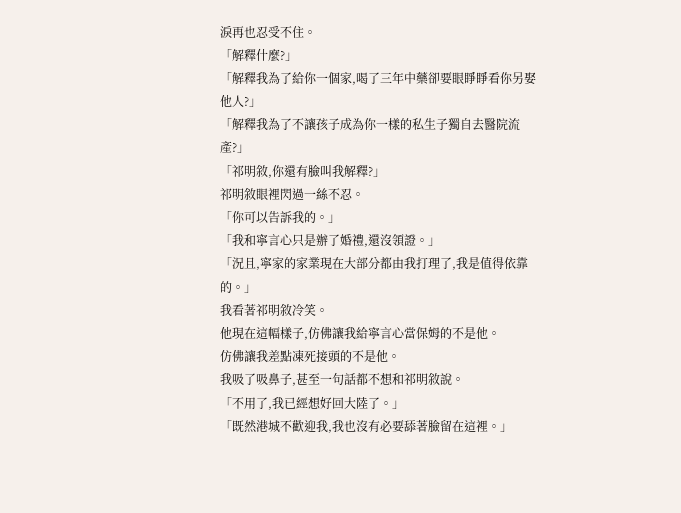淚再也忍受不住。
「解釋什麼?」
「解釋我為了給你一個家,喝了三年中藥卻要眼睜睜看你另娶他人?」
「解釋我為了不讓孩子成為你一樣的私生子獨自去醫院流產?」
「祁明敘,你還有臉叫我解釋?」
祁明敘眼裡閃過一絲不忍。
「你可以告訴我的。」
「我和寧言心只是辦了婚禮,還沒領證。」
「況且,寧家的家業現在大部分都由我打理了,我是值得依靠的。」
我看著祁明敘冷笑。
他現在這幅樣子,仿佛讓我給寧言心當保姆的不是他。
仿佛讓我差點凍死接頭的不是他。
我吸了吸鼻子,甚至一句話都不想和祁明敘說。
「不用了,我已經想好回大陸了。」
「既然港城不歡迎我,我也沒有必要舔著臉留在這裡。」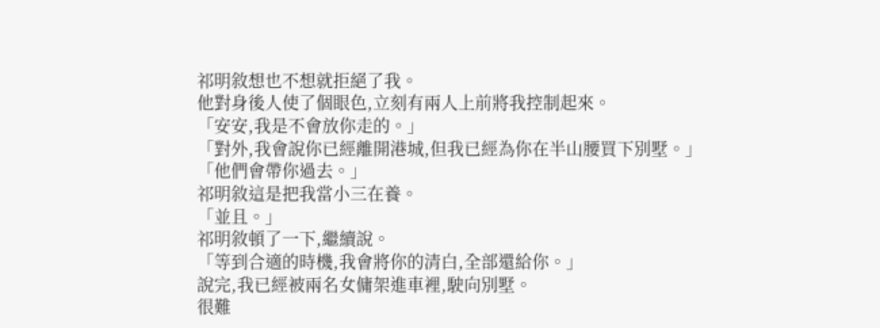祁明敘想也不想就拒絕了我。
他對身後人使了個眼色,立刻有兩人上前將我控制起來。
「安安,我是不會放你走的。」
「對外,我會說你已經離開港城,但我已經為你在半山腰買下別墅。」
「他們會帶你過去。」
祁明敘這是把我當小三在養。
「並且。」
祁明敘頓了一下,繼續說。
「等到合適的時機,我會將你的清白,全部還給你。」
說完,我已經被兩名女傭架進車裡,駛向別墅。
很難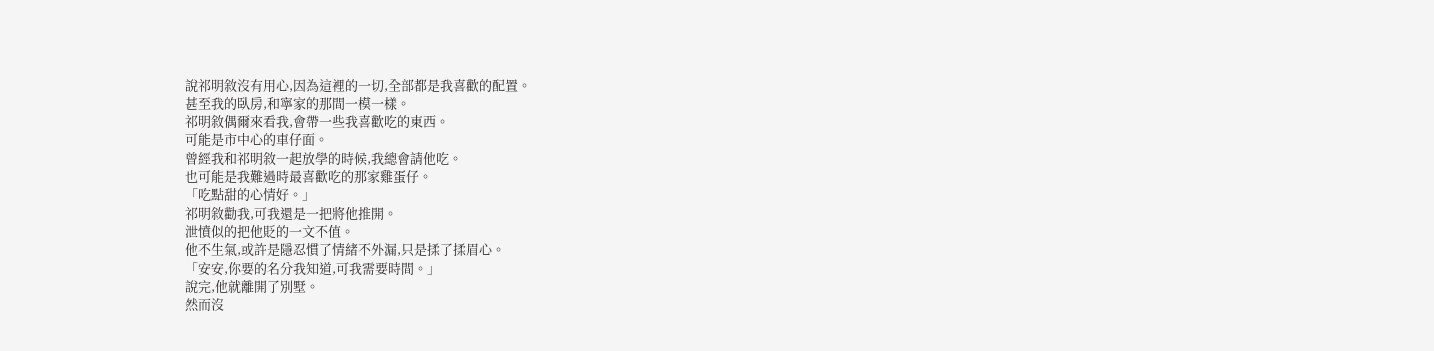說祁明敘沒有用心,因為這裡的一切,全部都是我喜歡的配置。
甚至我的臥房,和寧家的那間一模一樣。
祁明敘偶爾來看我,會帶一些我喜歡吃的東西。
可能是市中心的車仔面。
曾經我和祁明敘一起放學的時候,我總會請他吃。
也可能是我難過時最喜歡吃的那家雞蛋仔。
「吃點甜的心情好。」
祁明敘勸我,可我還是一把將他推開。
泄憤似的把他貶的一文不值。
他不生氣,或許是隱忍慣了情緒不外漏,只是揉了揉眉心。
「安安,你要的名分我知道,可我需要時間。」
說完,他就離開了別墅。
然而沒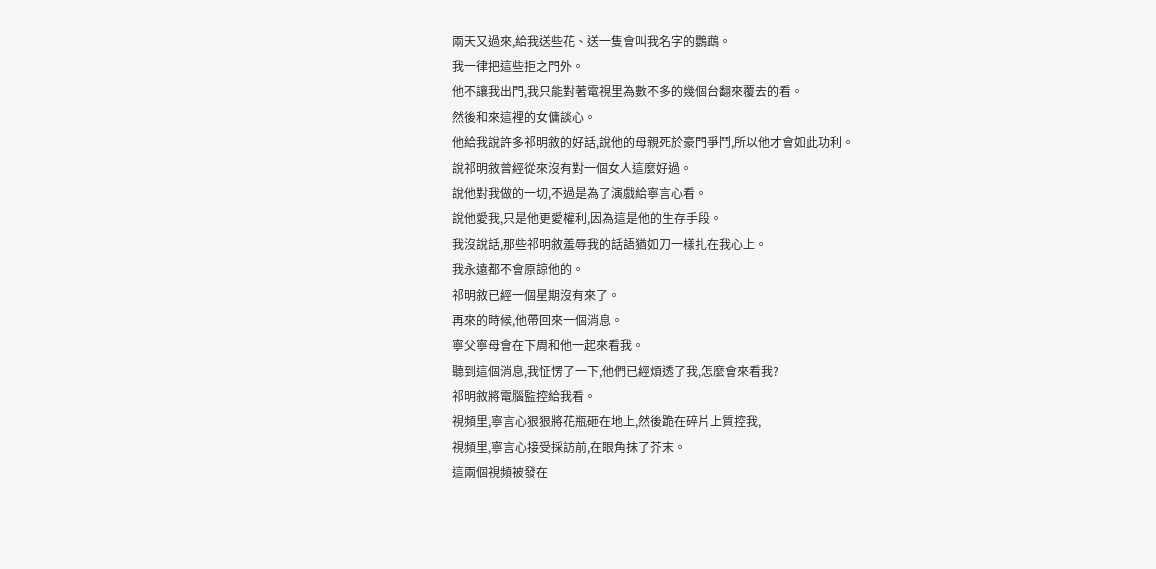兩天又過來,給我送些花、送一隻會叫我名字的鸚鵡。
我一律把這些拒之門外。
他不讓我出門,我只能對著電視里為數不多的幾個台翻來覆去的看。
然後和來這裡的女傭談心。
他給我說許多祁明敘的好話,說他的母親死於豪門爭鬥,所以他才會如此功利。
說祁明敘曾經從來沒有對一個女人這麼好過。
說他對我做的一切,不過是為了演戲給寧言心看。
說他愛我,只是他更愛權利,因為這是他的生存手段。
我沒說話,那些祁明敘羞辱我的話語猶如刀一樣扎在我心上。
我永遠都不會原諒他的。
祁明敘已經一個星期沒有來了。
再來的時候,他帶回來一個消息。
寧父寧母會在下周和他一起來看我。
聽到這個消息,我怔愣了一下,他們已經煩透了我,怎麼會來看我?
祁明敘將電腦監控給我看。
視頻里,寧言心狠狠將花瓶砸在地上,然後跪在碎片上質控我,
視頻里,寧言心接受採訪前,在眼角抹了芥末。
這兩個視頻被發在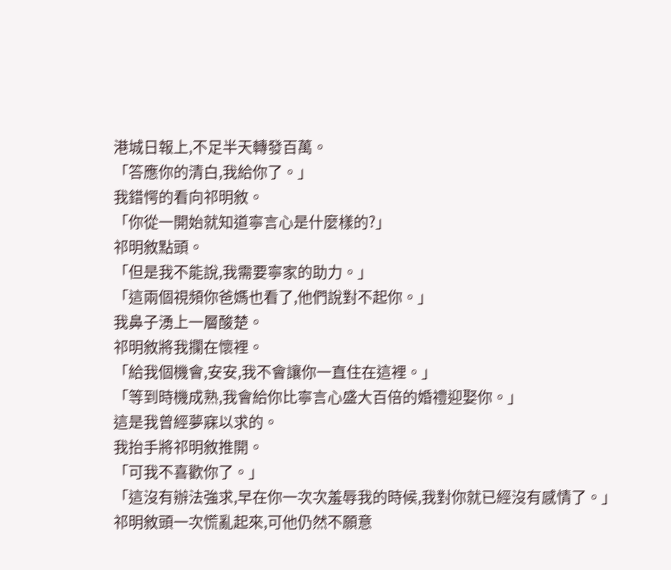港城日報上,不足半天轉發百萬。
「答應你的清白,我給你了。」
我錯愕的看向祁明敘。
「你從一開始就知道寧言心是什麼樣的?」
祁明敘點頭。
「但是我不能說,我需要寧家的助力。」
「這兩個視頻你爸媽也看了,他們說對不起你。」
我鼻子湧上一層酸楚。
祁明敘將我攔在懷裡。
「給我個機會,安安,我不會讓你一直住在這裡。」
「等到時機成熟,我會給你比寧言心盛大百倍的婚禮迎娶你。」
這是我曾經夢寐以求的。
我抬手將祁明敘推開。
「可我不喜歡你了。」
「這沒有辦法強求,早在你一次次羞辱我的時候,我對你就已經沒有感情了。」
祁明敘頭一次慌亂起來,可他仍然不願意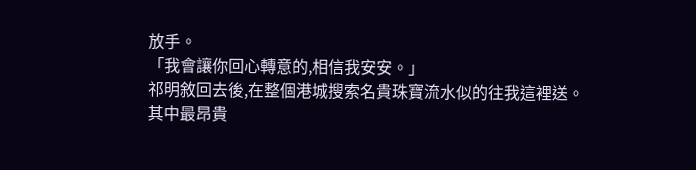放手。
「我會讓你回心轉意的,相信我安安。」
祁明敘回去後,在整個港城搜索名貴珠寶流水似的往我這裡送。
其中最昂貴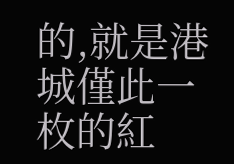的,就是港城僅此一枚的紅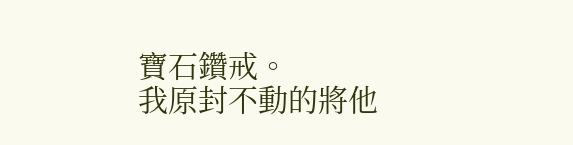寶石鑽戒。
我原封不動的將他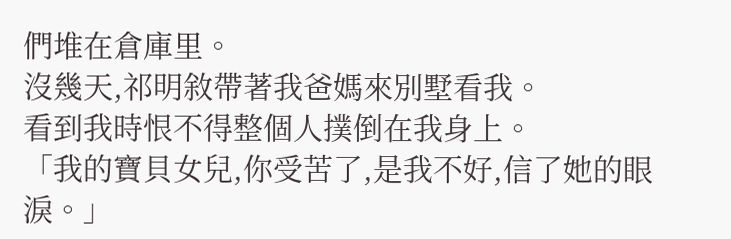們堆在倉庫里。
沒幾天,祁明敘帶著我爸媽來別墅看我。
看到我時恨不得整個人撲倒在我身上。
「我的寶貝女兒,你受苦了,是我不好,信了她的眼淚。」